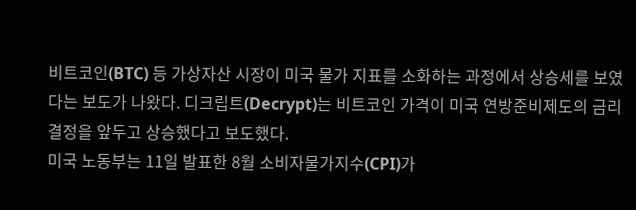비트코인(BTC) 등 가상자산 시장이 미국 물가 지표를 소화하는 과정에서 상승세를 보였다는 보도가 나왔다. 디크립트(Decrypt)는 비트코인 가격이 미국 연방준비제도의 금리 결정을 앞두고 상승했다고 보도했다.
미국 노동부는 11일 발표한 8월 소비자물가지수(CPI)가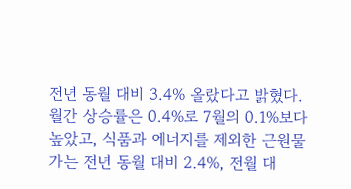전년 동월 대비 3.4% 올랐다고 밝혔다. 월간 상승률은 0.4%로 7월의 0.1%보다 높았고, 식품과 에너지를 제외한 근원물가는 전년 동월 대비 2.4%, 전월 대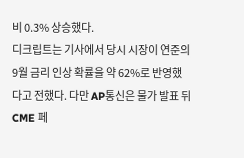비 0.3% 상승했다.
디크립트는 기사에서 당시 시장이 연준의 9월 금리 인상 확률을 약 62%로 반영했다고 전했다. 다만 AP통신은 물가 발표 뒤 CME 페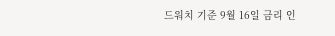드워치 기준 9월 16일 금리 인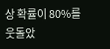상 확률이 80%를 웃돌았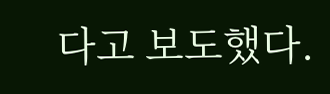다고 보도했다.